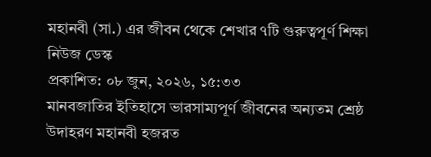মহানবী (সা.) এর জীবন থেকে শেখার ৭টি গুরুত্বপূর্ণ শিক্ষা
নিউজ ডেস্ক
প্রকাশিত: ০৮ জুন, ২০২৬, ১৫:৩৩
মানবজাতির ইতিহাসে ভারসাম্যপূর্ণ জীবনের অন্যতম শ্রেষ্ঠ উদাহরণ মহানবী হজরত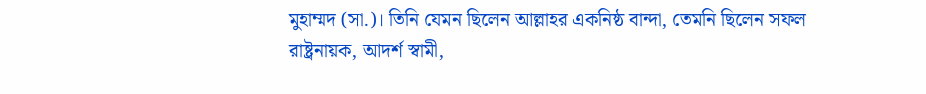মুহাম্মদ (সা.)। তিনি যেমন ছিলেন আল্লাহর একনিষ্ঠ বান্দা, তেমনি ছিলেন সফল রাষ্ট্রনায়ক, আদর্শ স্বামী,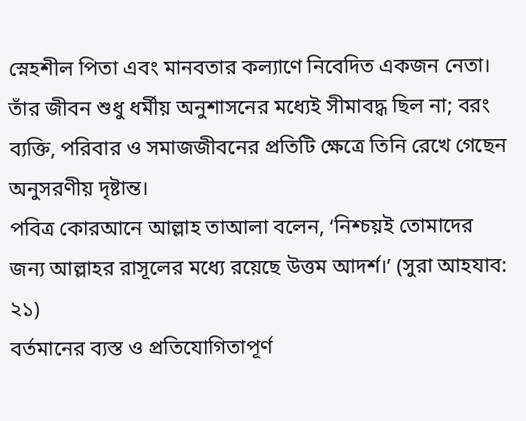স্নেহশীল পিতা এবং মানবতার কল্যাণে নিবেদিত একজন নেতা। তাঁর জীবন শুধু ধর্মীয় অনুশাসনের মধ্যেই সীমাবদ্ধ ছিল না; বরং ব্যক্তি, পরিবার ও সমাজজীবনের প্রতিটি ক্ষেত্রে তিনি রেখে গেছেন অনুসরণীয় দৃষ্টান্ত।
পবিত্র কোরআনে আল্লাহ তাআলা বলেন, ‘নিশ্চয়ই তোমাদের জন্য আল্লাহর রাসূলের মধ্যে রয়েছে উত্তম আদর্শ।’ (সুরা আহযাব: ২১)
বর্তমানের ব্যস্ত ও প্রতিযোগিতাপূর্ণ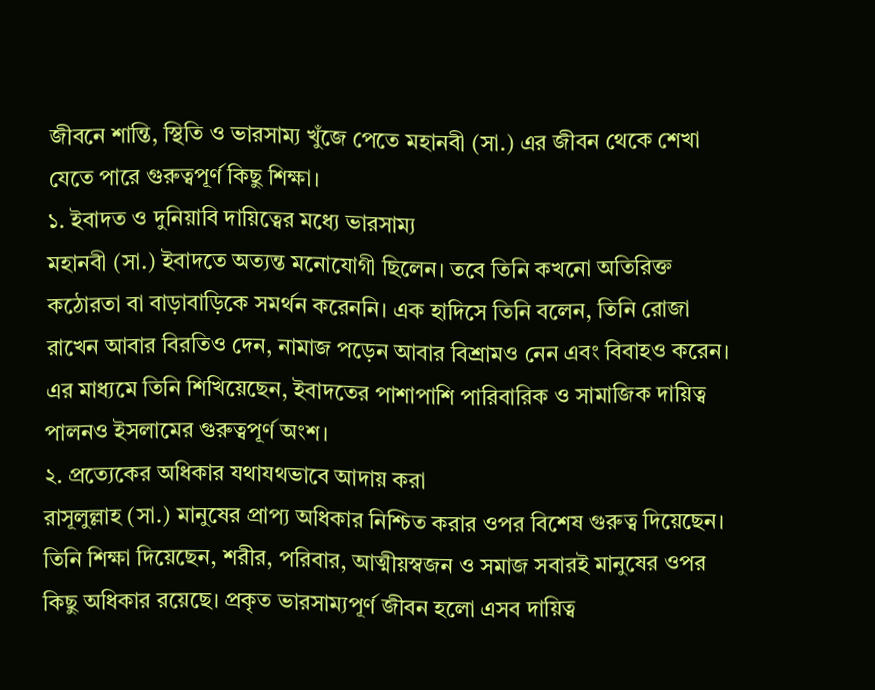জীবনে শান্তি, স্থিতি ও ভারসাম্য খুঁজে পেতে মহানবী (সা.) এর জীবন থেকে শেখা যেতে পারে গুরুত্বপূর্ণ কিছু শিক্ষা।
১. ইবাদত ও দুনিয়াবি দায়িত্বের মধ্যে ভারসাম্য
মহানবী (সা.) ইবাদতে অত্যন্ত মনোযোগী ছিলেন। তবে তিনি কখনো অতিরিক্ত কঠোরতা বা বাড়াবাড়িকে সমর্থন করেননি। এক হাদিসে তিনি বলেন, তিনি রোজা রাখেন আবার বিরতিও দেন, নামাজ পড়েন আবার বিশ্রামও নেন এবং বিবাহও করেন। এর মাধ্যমে তিনি শিখিয়েছেন, ইবাদতের পাশাপাশি পারিবারিক ও সামাজিক দায়িত্ব পালনও ইসলামের গুরুত্বপূর্ণ অংশ।
২. প্রত্যেকের অধিকার যথাযথভাবে আদায় করা
রাসূলুল্লাহ (সা.) মানুষের প্রাপ্য অধিকার নিশ্চিত করার ওপর বিশেষ গুরুত্ব দিয়েছেন। তিনি শিক্ষা দিয়েছেন, শরীর, পরিবার, আত্মীয়স্বজন ও সমাজ সবারই মানুষের ওপর কিছু অধিকার রয়েছে। প্রকৃত ভারসাম্যপূর্ণ জীবন হলো এসব দায়িত্ব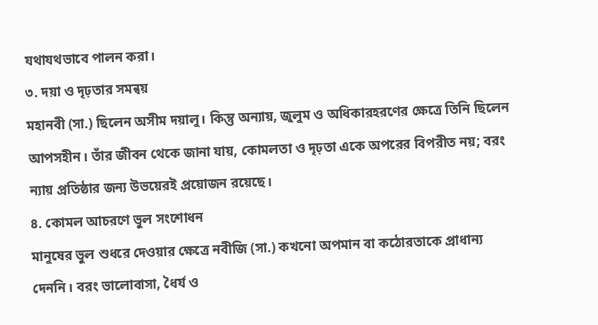যথাযথভাবে পালন করা।
৩. দয়া ও দৃঢ়তার সমন্বয়
মহানবী (সা.) ছিলেন অসীম দয়ালু। কিন্তু অন্যায়, জুলুম ও অধিকারহরণের ক্ষেত্রে তিনি ছিলেন আপসহীন। তাঁর জীবন থেকে জানা যায়, কোমলতা ও দৃঢ়তা একে অপরের বিপরীত নয়; বরং ন্যায় প্রতিষ্ঠার জন্য উভয়েরই প্রয়োজন রয়েছে।
৪. কোমল আচরণে ভুল সংশোধন
মানুষের ভুল শুধরে দেওয়ার ক্ষেত্রে নবীজি (সা.) কখনো অপমান বা কঠোরতাকে প্রাধান্য দেননি। বরং ভালোবাসা, ধৈর্য ও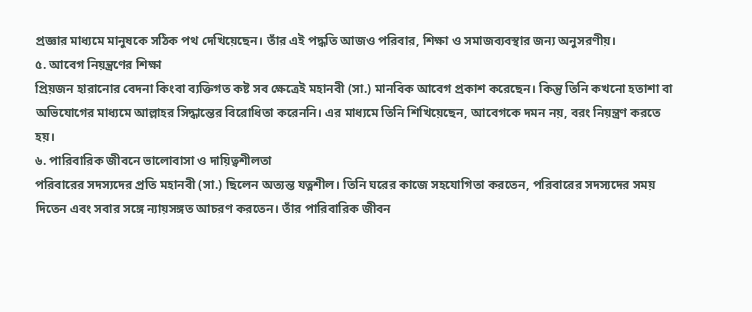প্রজ্ঞার মাধ্যমে মানুষকে সঠিক পথ দেখিয়েছেন। তাঁর এই পদ্ধতি আজও পরিবার, শিক্ষা ও সমাজব্যবস্থার জন্য অনুসরণীয়।
৫. আবেগ নিয়ন্ত্রণের শিক্ষা
প্রিয়জন হারানোর বেদনা কিংবা ব্যক্তিগত কষ্ট সব ক্ষেত্রেই মহানবী (সা.) মানবিক আবেগ প্রকাশ করেছেন। কিন্তু তিনি কখনো হতাশা বা অভিযোগের মাধ্যমে আল্লাহর সিদ্ধান্তের বিরোধিতা করেননি। এর মাধ্যমে তিনি শিখিয়েছেন, আবেগকে দমন নয়, বরং নিয়ন্ত্রণ করতে হয়।
৬. পারিবারিক জীবনে ভালোবাসা ও দায়িত্বশীলতা
পরিবারের সদস্যদের প্রতি মহানবী (সা.) ছিলেন অত্যন্ত যত্নশীল। তিনি ঘরের কাজে সহযোগিতা করতেন, পরিবারের সদস্যদের সময় দিতেন এবং সবার সঙ্গে ন্যায়সঙ্গত আচরণ করতেন। তাঁর পারিবারিক জীবন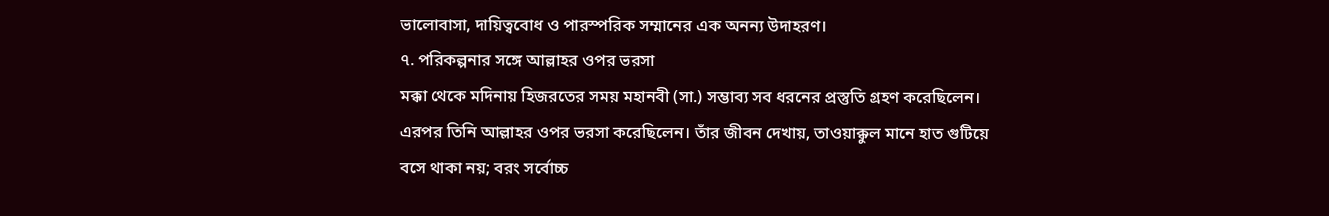ভালোবাসা, দায়িত্ববোধ ও পারস্পরিক সম্মানের এক অনন্য উদাহরণ।
৭. পরিকল্পনার সঙ্গে আল্লাহর ওপর ভরসা
মক্কা থেকে মদিনায় হিজরতের সময় মহানবী (সা.) সম্ভাব্য সব ধরনের প্রস্তুতি গ্রহণ করেছিলেন। এরপর তিনি আল্লাহর ওপর ভরসা করেছিলেন। তাঁর জীবন দেখায়, তাওয়াক্কুল মানে হাত গুটিয়ে বসে থাকা নয়; বরং সর্বোচ্চ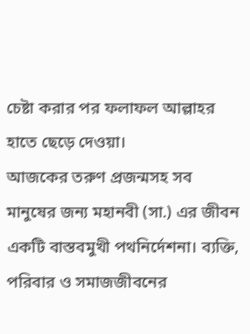চেষ্টা করার পর ফলাফল আল্লাহর হাতে ছেড়ে দেওয়া।
আজকের তরুণ প্রজন্মসহ সব মানুষের জন্য মহানবী (সা.) এর জীবন একটি বাস্তবমুখী পথনির্দেশনা। ব্যক্তি, পরিবার ও সমাজজীবনের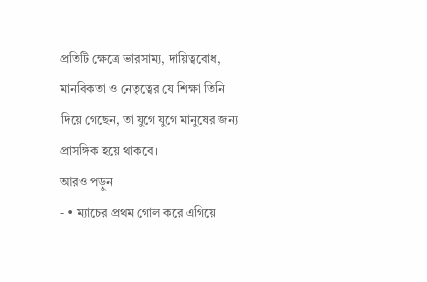প্রতিটি ক্ষেত্রে ভারসাম্য, দায়িত্ববোধ, মানবিকতা ও নেতৃত্বের যে শিক্ষা তিনি দিয়ে গেছেন, তা যুগে যুগে মানুষের জন্য প্রাসঙ্গিক হয়ে থাকবে।
আরও পড়ুন
- • ম্যাচের প্রথম গোল করে এগিয়ে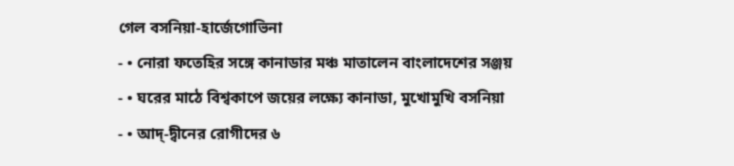গেল বসনিয়া-হার্জেগোভিনা
- • নোরা ফতেহির সঙ্গে কানাডার মঞ্চ মাতালেন বাংলাদেশের সঞ্জয়
- • ঘরের মাঠে বিশ্বকাপে জয়ের লক্ষ্যে কানাডা, মুখোমুখি বসনিয়া
- • আদ্-দ্বীনের রোগীদের ৬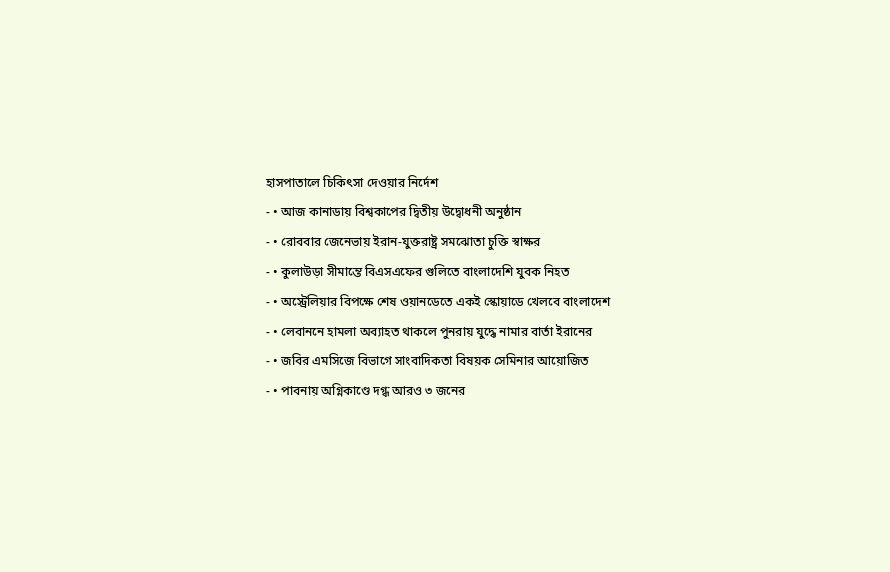হাসপাতালে চিকিৎসা দেওয়ার নির্দেশ
- • আজ কানাডায় বিশ্বকাপের দ্বিতীয় উদ্বোধনী অনুষ্ঠান
- • রোববার জেনেভায় ইরান-যুক্তরাষ্ট্র সমঝোতা চুক্তি স্বাক্ষর
- • কুলাউড়া সীমান্তে বিএসএফের গুলিতে বাংলাদেশি যুবক নিহত
- • অস্ট্রেলিয়ার বিপক্ষে শেষ ওয়ানডেতে একই স্কোয়াডে খেলবে বাংলাদেশ
- • লেবাননে হামলা অব্যাহত থাকলে পুনরায় যুদ্ধে নামার বার্তা ইরানের
- • জবির এমসিজে বিভাগে সাংবাদিকতা বিষয়ক সেমিনার আয়োজিত
- • পাবনায় অগ্নিকাণ্ডে দগ্ধ আরও ৩ জনের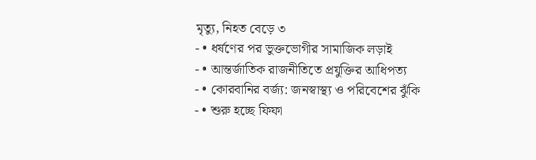মৃত্যু, নিহত বেড়ে ৩
- • ধর্ষণের পর ভুক্তভোগীর সামাজিক লড়াই
- • আন্তর্জাতিক রাজনীতিতে প্রযুক্তির আধিপত্য
- • কোরবানির বর্জ্য: জনস্বাস্থ্য ও পরিবেশের ঝুঁকি
- • শুরু হচ্ছে ফিফা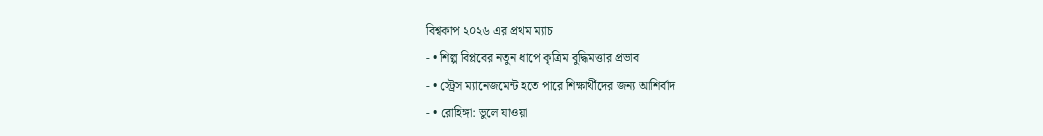বিশ্বকাপ ২০২৬ এর প্রথম ম্যাচ
- • শিল্প বিপ্লবের নতুন ধাপে কৃত্রিম বুদ্ধিমত্তার প্রভাব
- • স্ট্রেস ম্যানেজমেন্ট হতে পারে শিক্ষার্থীদের জন্য আশির্বাদ
- • রোহিঙ্গা: ভুলে যাওয়া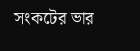সংকটের ভার